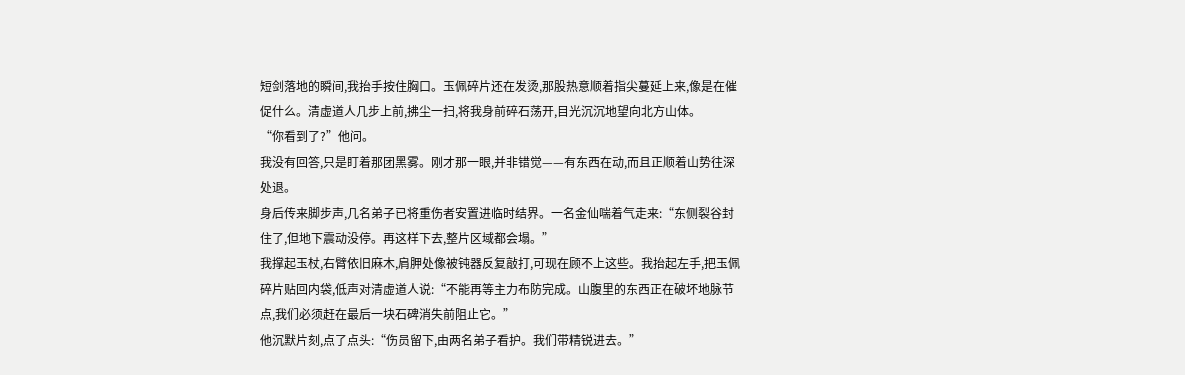短剑落地的瞬间,我抬手按住胸口。玉佩碎片还在发烫,那股热意顺着指尖蔓延上来,像是在催促什么。清虚道人几步上前,拂尘一扫,将我身前碎石荡开,目光沉沉地望向北方山体。
“你看到了?”他问。
我没有回答,只是盯着那团黑雾。刚才那一眼,并非错觉——有东西在动,而且正顺着山势往深处退。
身后传来脚步声,几名弟子已将重伤者安置进临时结界。一名金仙喘着气走来:“东侧裂谷封住了,但地下震动没停。再这样下去,整片区域都会塌。”
我撑起玉杖,右臂依旧麻木,肩胛处像被钝器反复敲打,可现在顾不上这些。我抬起左手,把玉佩碎片贴回内袋,低声对清虚道人说:“不能再等主力布防完成。山腹里的东西正在破坏地脉节点,我们必须赶在最后一块石碑消失前阻止它。”
他沉默片刻,点了点头:“伤员留下,由两名弟子看护。我们带精锐进去。”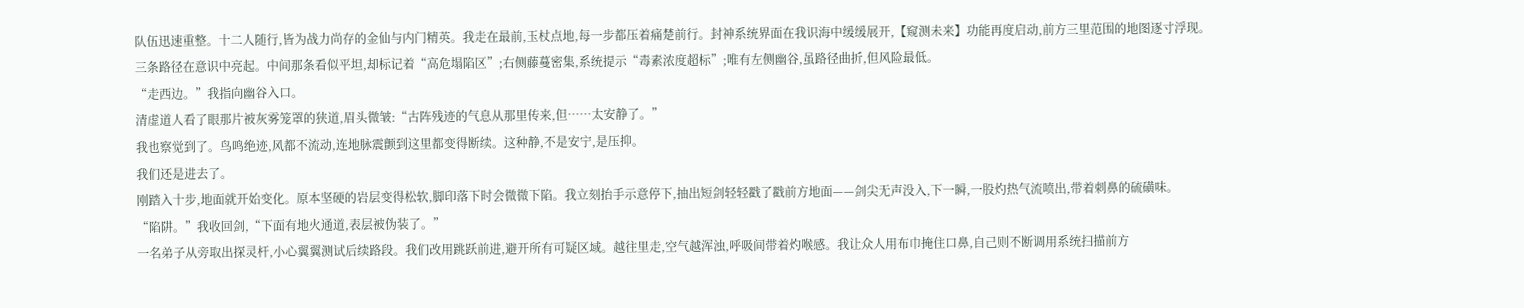队伍迅速重整。十二人随行,皆为战力尚存的金仙与内门精英。我走在最前,玉杖点地,每一步都压着痛楚前行。封神系统界面在我识海中缓缓展开,【窥测未来】功能再度启动,前方三里范围的地图逐寸浮现。
三条路径在意识中亮起。中间那条看似平坦,却标记着“高危塌陷区”;右侧藤蔓密集,系统提示“毒素浓度超标”;唯有左侧幽谷,虽路径曲折,但风险最低。
“走西边。”我指向幽谷入口。
清虚道人看了眼那片被灰雾笼罩的狭道,眉头微皱:“古阵残迹的气息从那里传来,但……太安静了。”
我也察觉到了。鸟鸣绝迹,风都不流动,连地脉震颤到这里都变得断续。这种静,不是安宁,是压抑。
我们还是进去了。
刚踏入十步,地面就开始变化。原本坚硬的岩层变得松软,脚印落下时会微微下陷。我立刻抬手示意停下,抽出短剑轻轻戳了戳前方地面——剑尖无声没入,下一瞬,一股灼热气流喷出,带着刺鼻的硫磺味。
“陷阱。”我收回剑,“下面有地火通道,表层被伪装了。”
一名弟子从旁取出探灵杆,小心翼翼测试后续路段。我们改用跳跃前进,避开所有可疑区域。越往里走,空气越浑浊,呼吸间带着灼喉感。我让众人用布巾掩住口鼻,自己则不断调用系统扫描前方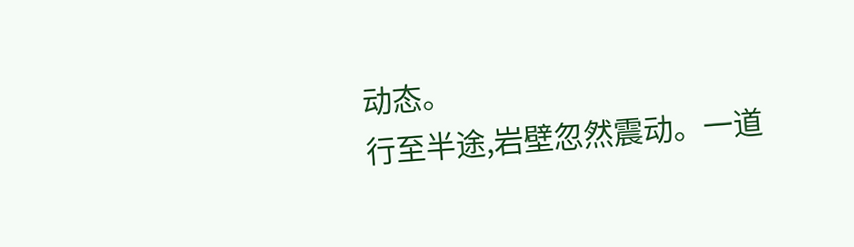动态。
行至半途,岩壁忽然震动。一道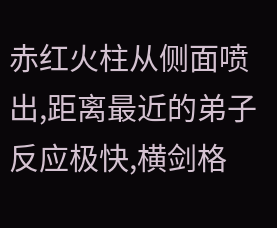赤红火柱从侧面喷出,距离最近的弟子反应极快,横剑格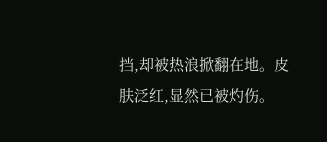挡,却被热浪掀翻在地。皮肤泛红,显然已被灼伤。